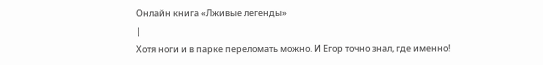Онлайн книга «Лживые легенды»
|
Хотя ноги и в парке переломать можно. И Егор точно знал, где именно!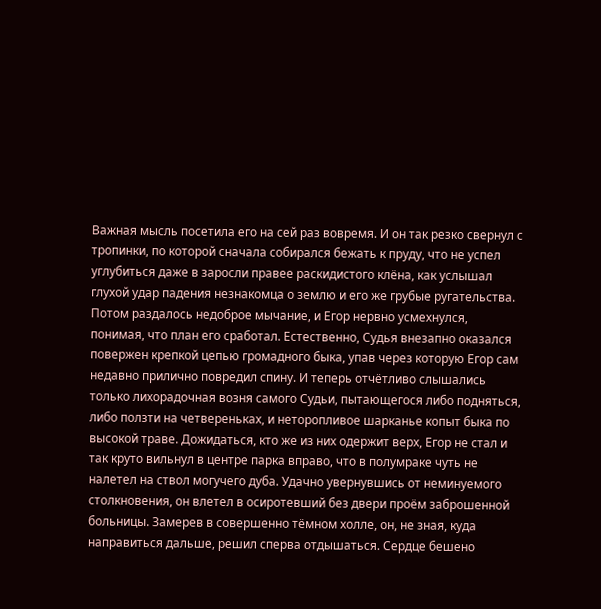Важная мысль посетила его на сей раз вовремя. И он так резко свернул с тропинки, по которой сначала собирался бежать к пруду, что не успел углубиться даже в заросли правее раскидистого клёна, как услышал глухой удар падения незнакомца о землю и его же грубые ругательства. Потом раздалось недоброе мычание, и Егор нервно усмехнулся, понимая, что план его сработал. Естественно, Судья внезапно оказался повержен крепкой цепью громадного быка, упав через которую Егор сам недавно прилично повредил спину. И теперь отчётливо слышались только лихорадочная возня самого Судьи, пытающегося либо подняться, либо ползти на четвереньках, и неторопливое шарканье копыт быка по высокой траве. Дожидаться, кто же из них одержит верх, Егор не стал и так круто вильнул в центре парка вправо, что в полумраке чуть не налетел на ствол могучего дуба. Удачно увернувшись от неминуемого столкновения, он влетел в осиротевший без двери проём заброшенной больницы. Замерев в совершенно тёмном холле, он, не зная, куда направиться дальше, решил сперва отдышаться. Сердце бешено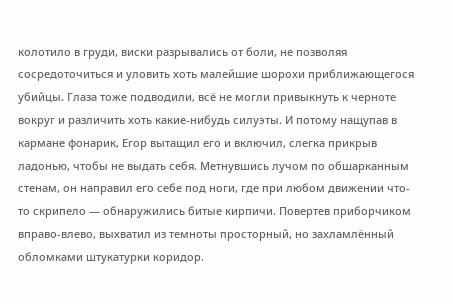колотило в груди, виски разрывались от боли, не позволяя сосредоточиться и уловить хоть малейшие шорохи приближающегося убийцы. Глаза тоже подводили, всё не могли привыкнуть к черноте вокруг и различить хоть какие-нибудь силуэты. И потому нащупав в кармане фонарик, Егор вытащил его и включил, слегка прикрыв ладонью, чтобы не выдать себя. Метнувшись лучом по обшарканным стенам, он направил его себе под ноги, где при любом движении что-то скрипело — обнаружились битые кирпичи. Повертев приборчиком вправо-влево, выхватил из темноты просторный, но захламлённый обломками штукатурки коридор.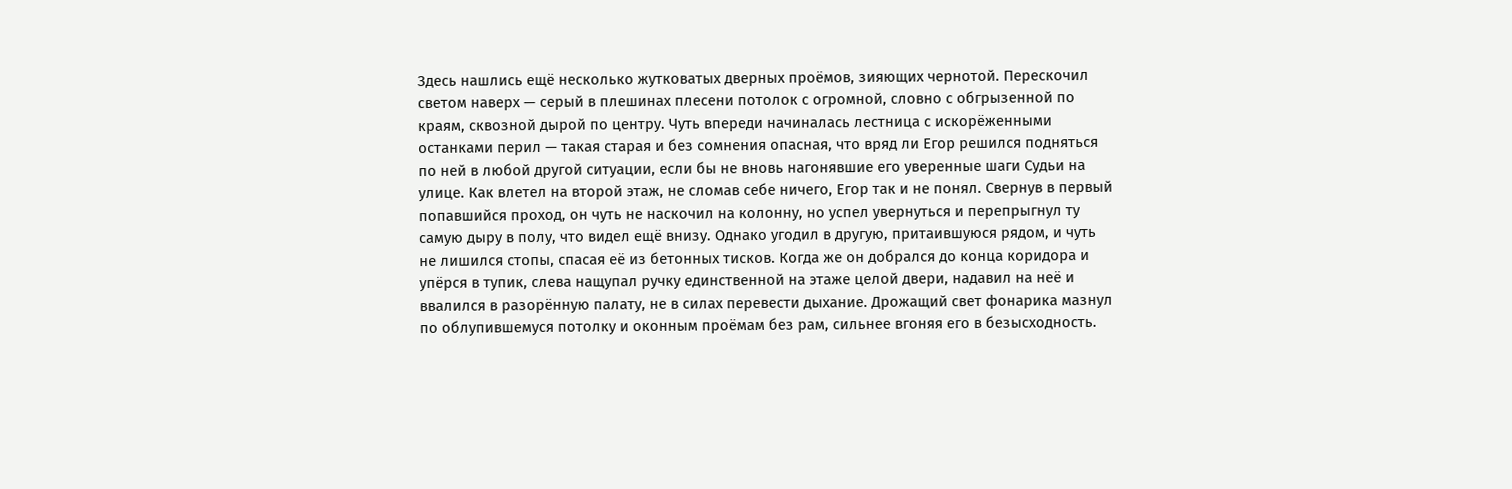Здесь нашлись ещё несколько жутковатых дверных проёмов, зияющих чернотой. Перескочил светом наверх — серый в плешинах плесени потолок с огромной, словно с обгрызенной по краям, сквозной дырой по центру. Чуть впереди начиналась лестница с искорёженными останками перил — такая старая и без сомнения опасная, что вряд ли Егор решился подняться по ней в любой другой ситуации, если бы не вновь нагонявшие его уверенные шаги Судьи на улице. Как влетел на второй этаж, не сломав себе ничего, Егор так и не понял. Свернув в первый попавшийся проход, он чуть не наскочил на колонну, но успел увернуться и перепрыгнул ту самую дыру в полу, что видел ещё внизу. Однако угодил в другую, притаившуюся рядом, и чуть не лишился стопы, спасая её из бетонных тисков. Когда же он добрался до конца коридора и упёрся в тупик, слева нащупал ручку единственной на этаже целой двери, надавил на неё и ввалился в разорённую палату, не в силах перевести дыхание. Дрожащий свет фонарика мазнул по облупившемуся потолку и оконным проёмам без рам, сильнее вгоняя его в безысходность.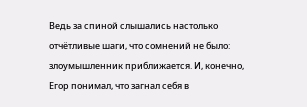Ведь за спиной слышались настолько отчётливые шаги, что сомнений не было: злоумышленник приближается. И, конечно, Егор понимал, что загнал себя в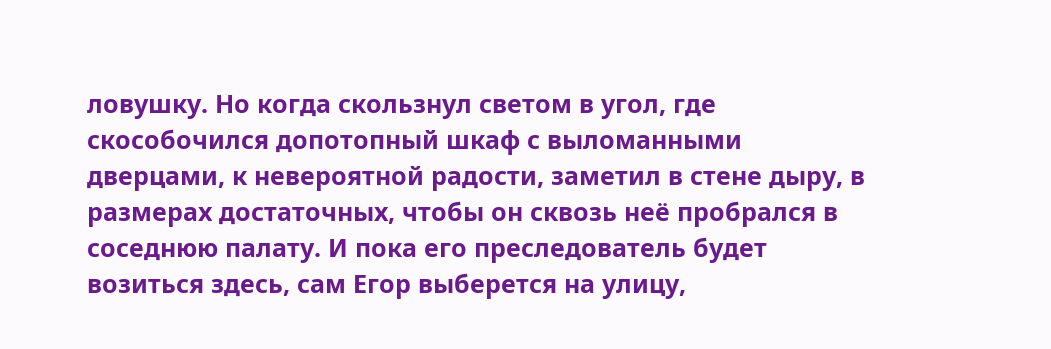ловушку. Но когда скользнул светом в угол, где скособочился допотопный шкаф с выломанными дверцами, к невероятной радости, заметил в стене дыру, в размерах достаточных, чтобы он сквозь неё пробрался в соседнюю палату. И пока его преследователь будет возиться здесь, сам Егор выберется на улицу,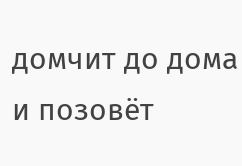домчит до дома и позовёт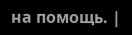на помощь. |